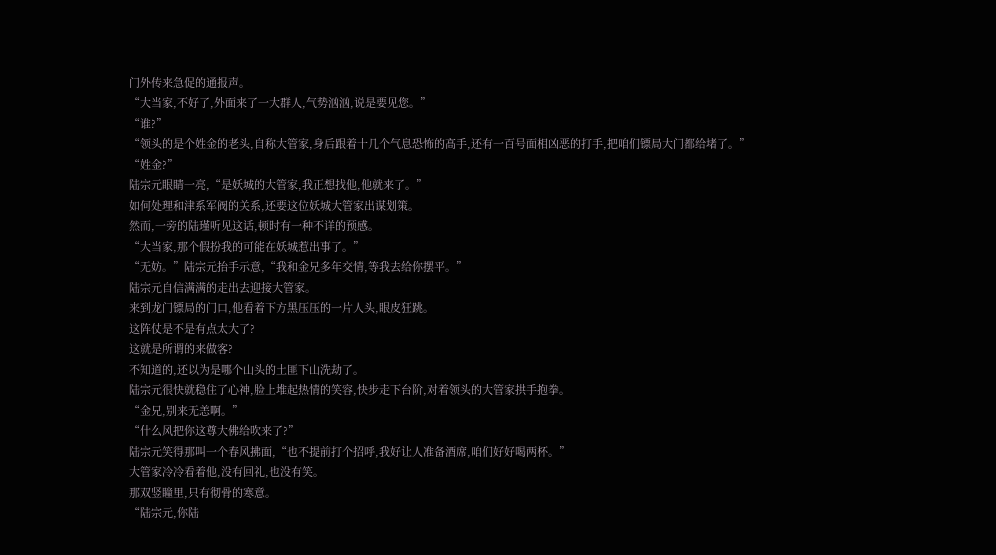门外传来急促的通报声。
“大当家,不好了,外面来了一大群人,气势汹汹,说是要见您。”
“谁?”
“领头的是个姓金的老头,自称大管家,身后跟着十几个气息恐怖的高手,还有一百号面相凶恶的打手,把咱们镖局大门都给堵了。”
“姓金?”
陆宗元眼睛一亮,“是妖城的大管家,我正想找他,他就来了。”
如何处理和津系军阀的关系,还要这位妖城大管家出谋划策。
然而,一旁的陆瑾听见这话,顿时有一种不详的预感。
“大当家,那个假扮我的可能在妖城惹出事了。”
“无妨。”陆宗元抬手示意,“我和金兄多年交情,等我去给你摆平。”
陆宗元自信满满的走出去迎接大管家。
来到龙门镖局的门口,他看着下方黑压压的一片人头,眼皮狂跳。
这阵仗是不是有点太大了?
这就是所谓的来做客?
不知道的,还以为是哪个山头的土匪下山洗劫了。
陆宗元很快就稳住了心神,脸上堆起热情的笑容,快步走下台阶,对着领头的大管家拱手抱拳。
“金兄,别来无恙啊。”
“什么风把你这尊大佛给吹来了?”
陆宗元笑得那叫一个春风拂面,“也不提前打个招呼,我好让人准备酒席,咱们好好喝两杯。”
大管家冷冷看着他,没有回礼,也没有笑。
那双竖瞳里,只有彻骨的寒意。
“陆宗元,你陆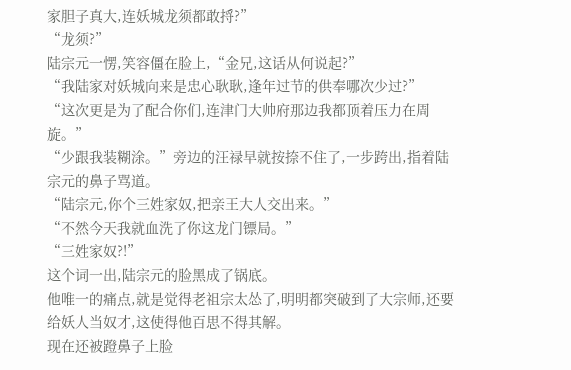家胆子真大,连妖城龙须都敢捋?”
“龙须?”
陆宗元一愣,笑容僵在脸上,“金兄,这话从何说起?”
“我陆家对妖城向来是忠心耿耿,逢年过节的供奉哪次少过?”
“这次更是为了配合你们,连津门大帅府那边我都顶着压力在周旋。”
“少跟我装糊涂。”旁边的汪禄早就按捺不住了,一步跨出,指着陆宗元的鼻子骂道。
“陆宗元,你个三姓家奴,把亲王大人交出来。”
“不然今天我就血洗了你这龙门镖局。”
“三姓家奴?!”
这个词一出,陆宗元的脸黑成了锅底。
他唯一的痛点,就是觉得老祖宗太怂了,明明都突破到了大宗师,还要给妖人当奴才,这使得他百思不得其解。
现在还被蹬鼻子上脸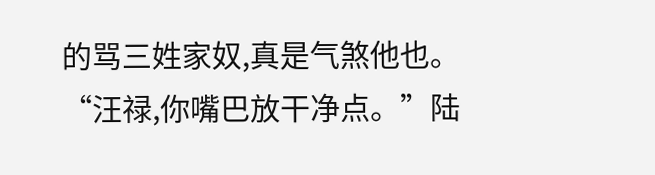的骂三姓家奴,真是气煞他也。
“汪禄,你嘴巴放干净点。”陆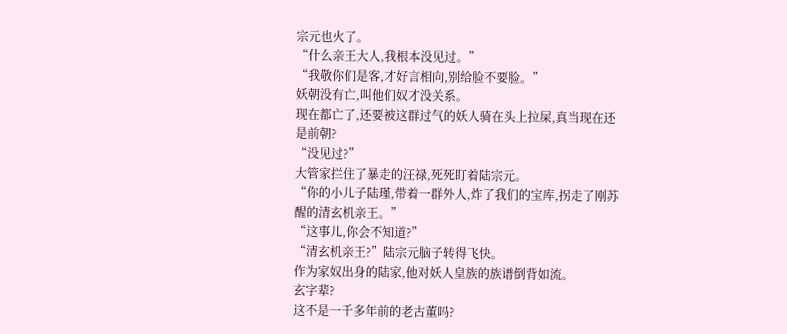宗元也火了。
“什么亲王大人,我根本没见过。”
“我敬你们是客,才好言相向,别给脸不要脸。”
妖朝没有亡,叫他们奴才没关系。
现在都亡了,还要被这群过气的妖人骑在头上拉屎,真当现在还是前朝?
“没见过?”
大管家拦住了暴走的汪禄,死死盯着陆宗元。
“你的小儿子陆瑾,带着一群外人,炸了我们的宝库,拐走了刚苏醒的清玄机亲王。”
“这事儿,你会不知道?”
“清玄机亲王?”陆宗元脑子转得飞快。
作为家奴出身的陆家,他对妖人皇族的族谱倒背如流。
玄字辈?
这不是一千多年前的老古董吗?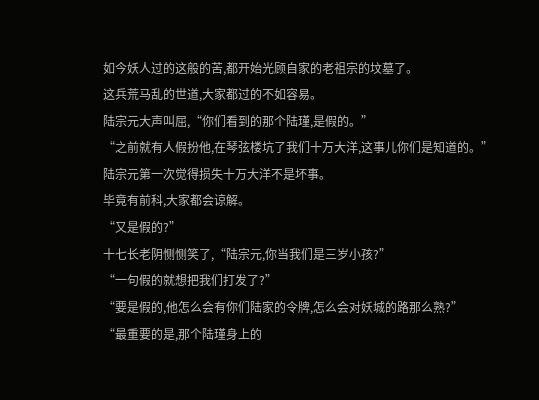如今妖人过的这般的苦,都开始光顾自家的老祖宗的坟墓了。
这兵荒马乱的世道,大家都过的不如容易。
陆宗元大声叫屈,“你们看到的那个陆瑾,是假的。”
“之前就有人假扮他,在琴弦楼坑了我们十万大洋,这事儿你们是知道的。”
陆宗元第一次觉得损失十万大洋不是坏事。
毕竟有前科,大家都会谅解。
“又是假的?”
十七长老阴恻恻笑了,“陆宗元,你当我们是三岁小孩?”
“一句假的就想把我们打发了?”
“要是假的,他怎么会有你们陆家的令牌,怎么会对妖城的路那么熟?”
“最重要的是,那个陆瑾身上的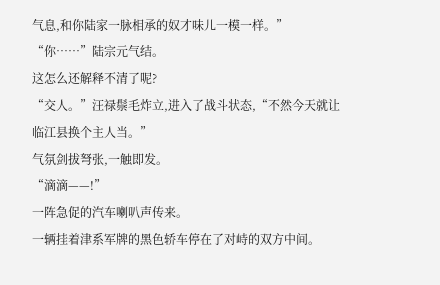气息,和你陆家一脉相承的奴才味儿一模一样。”
“你……”陆宗元气结。
这怎么还解释不清了呢?
“交人。”汪禄鬃毛炸立,进入了战斗状态,“不然今天就让临江县换个主人当。”
气氛剑拔弩张,一触即发。
“滴滴——!”
一阵急促的汽车喇叭声传来。
一辆挂着津系军牌的黑色轿车停在了对峙的双方中间。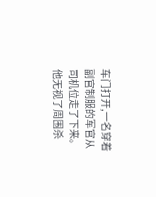车门打开,一名穿着副官制服的军官从司机位走了下来。
他无视了周围杀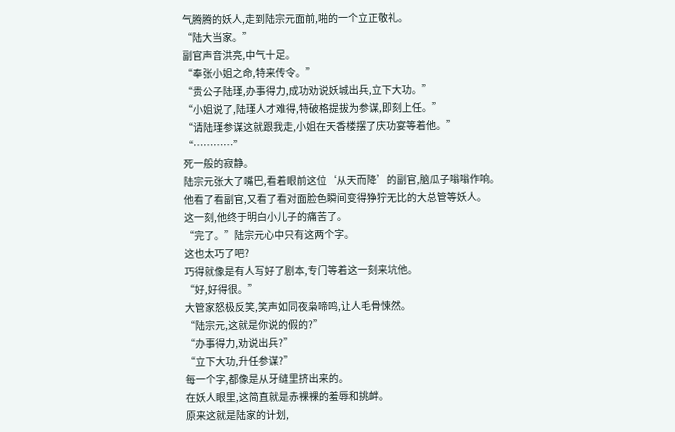气腾腾的妖人,走到陆宗元面前,啪的一个立正敬礼。
“陆大当家。”
副官声音洪亮,中气十足。
“奉张小姐之命,特来传令。”
“贵公子陆瑾,办事得力,成功劝说妖城出兵,立下大功。”
“小姐说了,陆瑾人才难得,特破格提拔为参谋,即刻上任。”
“请陆瑾参谋这就跟我走,小姐在天香楼摆了庆功宴等着他。”
“…………”
死一般的寂静。
陆宗元张大了嘴巴,看着眼前这位‘从天而降’的副官,脑瓜子嗡嗡作响。
他看了看副官,又看了看对面脸色瞬间变得狰狞无比的大总管等妖人。
这一刻,他终于明白小儿子的痛苦了。
“完了。”陆宗元心中只有这两个字。
这也太巧了吧?
巧得就像是有人写好了剧本,专门等着这一刻来坑他。
“好,好得很。”
大管家怒极反笑,笑声如同夜枭啼鸣,让人毛骨悚然。
“陆宗元,这就是你说的假的?”
“办事得力,劝说出兵?”
“立下大功,升任参谋?”
每一个字,都像是从牙缝里挤出来的。
在妖人眼里,这简直就是赤裸裸的羞辱和挑衅。
原来这就是陆家的计划,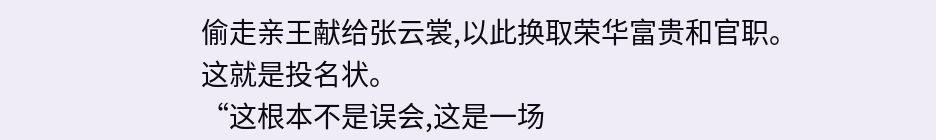偷走亲王献给张云裳,以此换取荣华富贵和官职。
这就是投名状。
“这根本不是误会,这是一场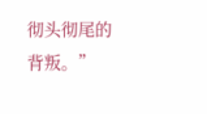彻头彻尾的背叛。”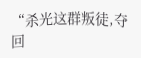“杀光这群叛徒,夺回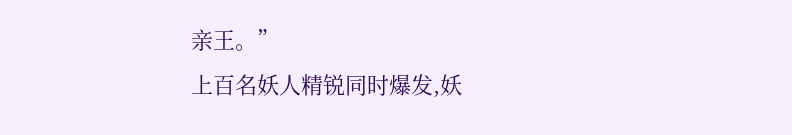亲王。”
上百名妖人精锐同时爆发,妖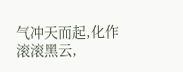气冲天而起,化作滚滚黑云,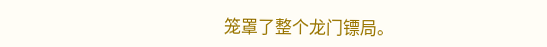笼罩了整个龙门镖局。